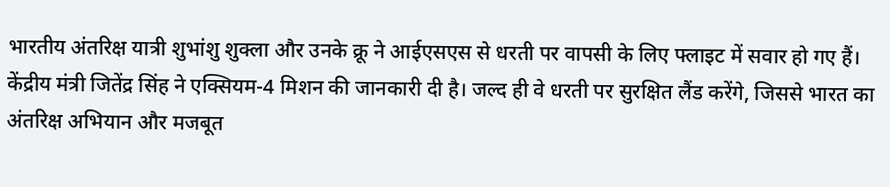भारतीय अंतरिक्ष यात्री शुभांशु शुक्ला और उनके क्रू ने आईएसएस से धरती पर वापसी के लिए फ्लाइट में सवार हो गए हैं। केंद्रीय मंत्री जितेंद्र सिंह ने एक्सियम-4 मिशन की जानकारी दी है। जल्द ही वे धरती पर सुरक्षित लैंड करेंगे, जिससे भारत का अंतरिक्ष अभियान और मजबूत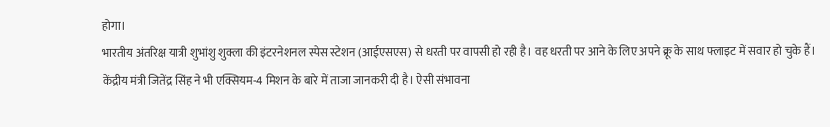होगा।
भारतीय अंतरिक्ष यात्री शुभांशु शुक्ला की इंटरनेशनल स्पेस स्टेशन (आईएसएस) से धरती पर वापसी हो रही है। वह धरती पर आने के लिए अपने क्रू के साथ फ्लाइट में सवार हो चुके हैं। केंद्रीय मंत्री जितेंद्र सिंह ने भी एक्सियम-4 मिशन के बारे में ताजा जानकरी दी है। ऐसी संभावना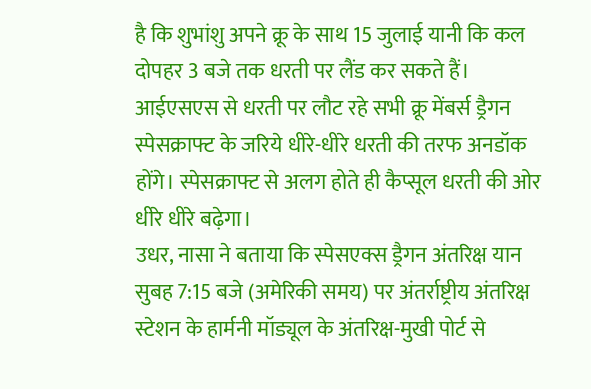है कि शुभांशु अपने क्रू के साथ 15 जुलाई यानी कि कल दोपहर 3 बजे तक धरती पर लैंड कर सकते हैं।
आईएसएस से धरती पर लौट रहे सभी क्रू मेंबर्स ड्रैगन स्पेसक्राफ्ट के जरिये धीरे-धीरे धरती की तरफ अनडॉक होंगे। स्पेसक्राफ्ट से अलग होते ही कैप्सूल धरती की ओर धीरे धीरे बढ़ेगा।
उधर, नासा ने बताया कि स्पेसएक्स ड्रैगन अंतरिक्ष यान सुबह 7:15 बजे (अमेरिकी समय) पर अंतर्राष्ट्रीय अंतरिक्ष स्टेशन के हार्मनी मॉड्यूल के अंतरिक्ष-मुखी पोर्ट से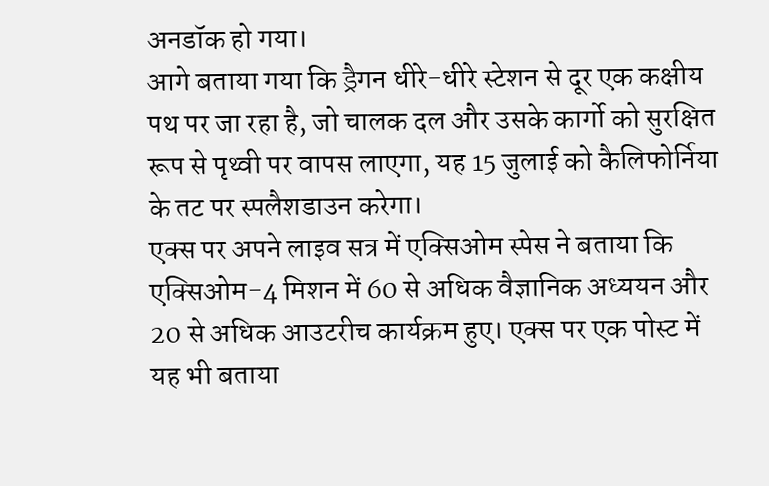अनडॉक हो गया।
आगे बताया गया कि ड्रैगन धीरे-धीरे स्टेशन से दूर एक कक्षीय पथ पर जा रहा है, जो चालक दल और उसके कार्गो को सुरक्षित रूप से पृथ्वी पर वापस लाएगा, यह 15 जुलाई को कैलिफोर्निया के तट पर स्पलैशडाउन करेगा।
एक्स पर अपने लाइव सत्र में एक्सिओम स्पेस ने बताया कि एक्सिओम-4 मिशन में 60 से अधिक वैज्ञानिक अध्ययन और 20 से अधिक आउटरीच कार्यक्रम हुए। एक्स पर एक पोस्ट में यह भी बताया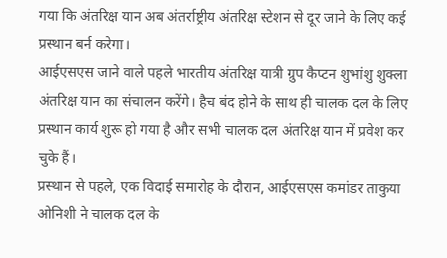गया कि अंतरिक्ष यान अब अंतर्राष्ट्रीय अंतरिक्ष स्टेशन से दूर जाने के लिए कई प्रस्थान बर्न करेगा।
आईएसएस जाने वाले पहले भारतीय अंतरिक्ष यात्री ग्रुप कैप्टन शुभांशु शुक्ला अंतरिक्ष यान का संचालन करेंगे। हैच बंद होने के साथ ही चालक दल के लिए प्रस्थान कार्य शुरू हो गया है और सभी चालक दल अंतरिक्ष यान में प्रवेश कर चुके हैं।
प्रस्थान से पहले, एक विदाई समारोह के दौरान, आईएसएस कमांडर ताकुया ओनिशी ने चालक दल के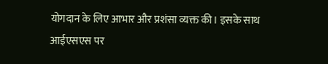योगदान के लिए आभार और प्रशंसा व्यक्त की। इसके साथ आईएसएस पर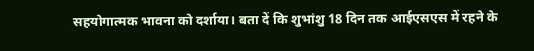सहयोगात्मक भावना को दर्शाया। बता दें कि शुभांशु 18 दिन तक आईएसएस में रहने के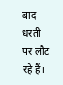बाद धरती पर लौट रहे हैं।